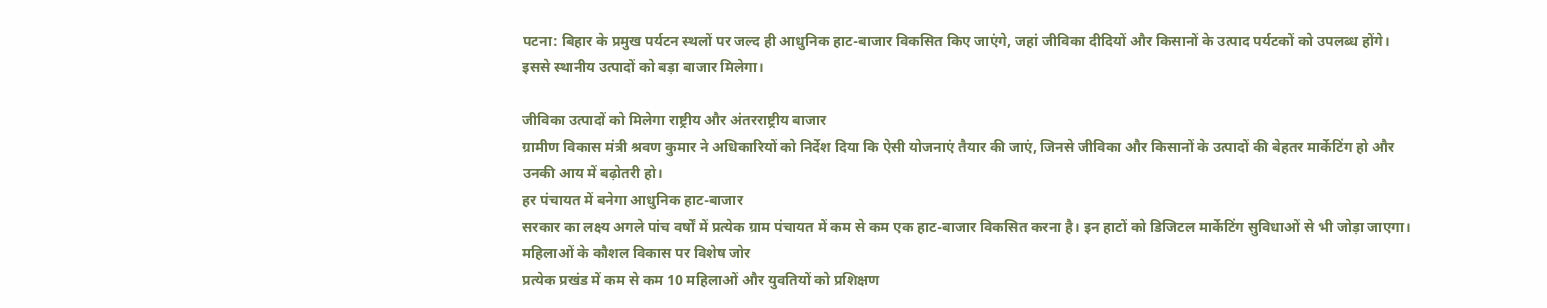पटना: बिहार के प्रमुख पर्यटन स्थलों पर जल्द ही आधुनिक हाट-बाजार विकसित किए जाएंगे, जहां जीविका दीदियों और किसानों के उत्पाद पर्यटकों को उपलब्ध होंगे। इससे स्थानीय उत्पादों को बड़ा बाजार मिलेगा।

जीविका उत्पादों को मिलेगा राष्ट्रीय और अंतरराष्ट्रीय बाजार
ग्रामीण विकास मंत्री श्रवण कुमार ने अधिकारियों को निर्देश दिया कि ऐसी योजनाएं तैयार की जाएं, जिनसे जीविका और किसानों के उत्पादों की बेहतर मार्केटिंग हो और उनकी आय में बढ़ोतरी हो।
हर पंचायत में बनेगा आधुनिक हाट-बाजार
सरकार का लक्ष्य अगले पांच वर्षों में प्रत्येक ग्राम पंचायत में कम से कम एक हाट-बाजार विकसित करना है। इन हाटों को डिजिटल मार्केटिंग सुविधाओं से भी जोड़ा जाएगा।
महिलाओं के कौशल विकास पर विशेष जोर
प्रत्येक प्रखंड में कम से कम 10 महिलाओं और युवतियों को प्रशिक्षण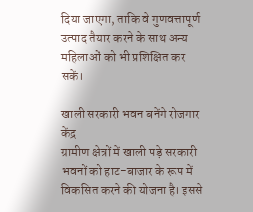दिया जाएगा, ताकि वे गुणवत्तापूर्ण उत्पाद तैयार करने के साथ अन्य महिलाओं को भी प्रशिक्षित कर सकें।

खाली सरकारी भवन बनेंगे रोजगार केंद्र
ग्रामीण क्षेत्रों में खाली पड़े सरकारी भवनों को हाट-बाजार के रूप में विकसित करने की योजना है। इससे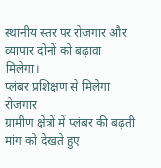स्थानीय स्तर पर रोजगार और व्यापार दोनों को बढ़ावा मिलेगा।
प्लंबर प्रशिक्षण से मिलेगा रोजगार
ग्रामीण क्षेत्रों में प्लंबर की बढ़ती मांग को देखते हुए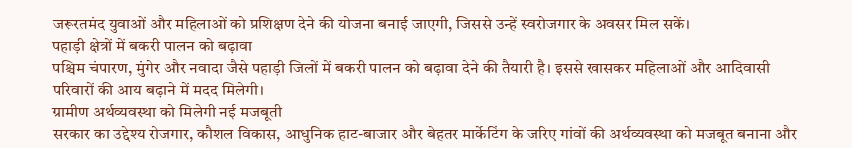जरूरतमंद युवाओं और महिलाओं को प्रशिक्षण देने की योजना बनाई जाएगी, जिससे उन्हें स्वरोजगार के अवसर मिल सकें।
पहाड़ी क्षेत्रों में बकरी पालन को बढ़ावा
पश्चिम चंपारण, मुंगेर और नवादा जैसे पहाड़ी जिलों में बकरी पालन को बढ़ावा देने की तैयारी है। इससे खासकर महिलाओं और आदिवासी परिवारों की आय बढ़ाने में मदद मिलेगी।
ग्रामीण अर्थव्यवस्था को मिलेगी नई मजबूती
सरकार का उद्देश्य रोजगार, कौशल विकास, आधुनिक हाट-बाजार और बेहतर मार्केटिंग के जरिए गांवों की अर्थव्यवस्था को मजबूत बनाना और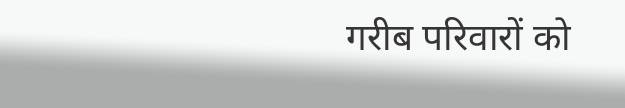गरीब परिवारों को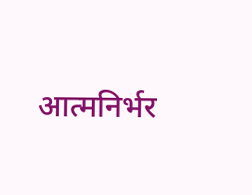आत्मनिर्भर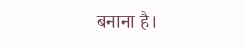बनाना है।